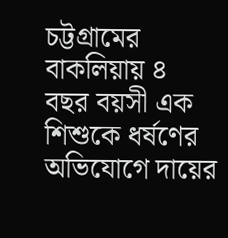চট্টগ্রামের বাকলিয়ায় ৪ বছর বয়সী এক শিশুকে ধর্ষণের অভিযোগে দায়ের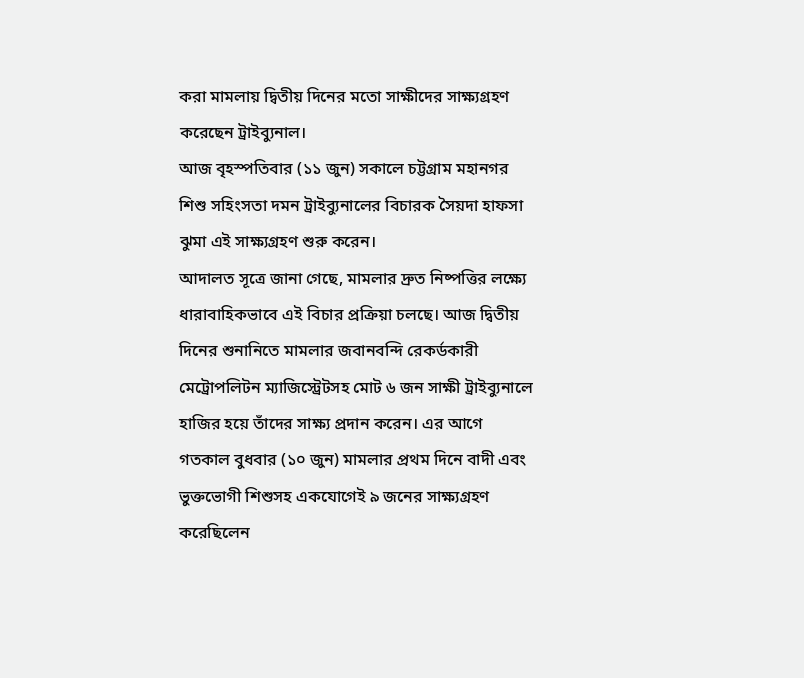করা মামলায় দ্বিতীয় দিনের মতো সাক্ষীদের সাক্ষ্যগ্রহণ করেছেন ট্রাইব্যুনাল।
আজ বৃহস্পতিবার (১১ জুন) সকালে চট্টগ্রাম মহানগর শিশু সহিংসতা দমন ট্রাইব্যুনালের বিচারক সৈয়দা হাফসা ঝুমা এই সাক্ষ্যগ্রহণ শুরু করেন।
আদালত সূত্রে জানা গেছে, মামলার দ্রুত নিষ্পত্তির লক্ষ্যে ধারাবাহিকভাবে এই বিচার প্রক্রিয়া চলছে। আজ দ্বিতীয় দিনের শুনানিতে মামলার জবানবন্দি রেকর্ডকারী মেট্রোপলিটন ম্যাজিস্ট্রেটসহ মোট ৬ জন সাক্ষী ট্রাইব্যুনালে হাজির হয়ে তাঁদের সাক্ষ্য প্রদান করেন। এর আগে গতকাল বুধবার (১০ জুন) মামলার প্রথম দিনে বাদী এবং ভুক্তভোগী শিশুসহ একযোগেই ৯ জনের সাক্ষ্যগ্রহণ করেছিলেন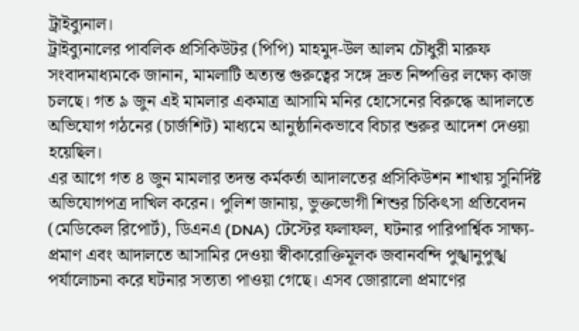ট্রাইব্যুনাল।
ট্রাইব্যুনালের পাবলিক প্রসিকিউটর (পিপি) মাহমুদ-উল আলম চৌধুরী মারুফ সংবাদমাধ্যমকে জানান, মামলাটি অত্যন্ত গুরুত্বের সঙ্গে দ্রুত নিষ্পত্তির লক্ষ্যে কাজ চলছে। গত ৯ জুন এই মামলার একমাত্র আসামি মনির হোসেনের বিরুদ্ধে আদালতে অভিযোগ গঠনের (চার্জশিট) মাধ্যমে আনুষ্ঠানিকভাবে বিচার শুরুর আদেশ দেওয়া হয়েছিল।
এর আগে গত ৪ জুন মামলার তদন্ত কর্মকর্তা আদালতের প্রসিকিউশন শাখায় সুনির্দিষ্ট অভিযোগপত্র দাখিল করেন। পুলিশ জানায়, ভুক্তভোগী শিশুর চিকিৎসা প্রতিবেদন (মেডিকেল রিপোর্ট), ডিএনএ (DNA) টেস্টের ফলাফল, ঘটনার পারিপার্শ্বিক সাক্ষ্য-প্রমাণ এবং আদালতে আসামির দেওয়া স্বীকারোক্তিমূলক জবানবন্দি পুঙ্খানুপুঙ্খ পর্যালোচনা করে ঘটনার সত্যতা পাওয়া গেছে। এসব জোরালো প্রমাণের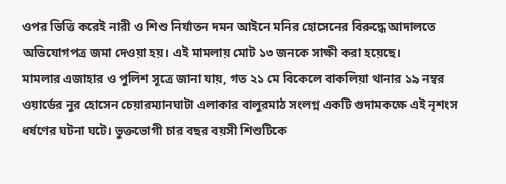ওপর ভিত্তি করেই নারী ও শিশু নির্যাতন দমন আইনে মনির হোসেনের বিরুদ্ধে আদালতে অভিযোগপত্র জমা দেওয়া হয়। এই মামলায় মোট ১৩ জনকে সাক্ষী করা হয়েছে।
মামলার এজাহার ও পুলিশ সূত্রে জানা যায়, গত ২১ মে বিকেলে বাকলিয়া থানার ১৯ নম্বর ওয়ার্ডের নুর হোসেন চেয়ারম্যানঘাটা এলাকার বালুরমাঠ সংলগ্ন একটি গুদামকক্ষে এই নৃশংস ধর্ষণের ঘটনা ঘটে। ভুক্তভোগী চার বছর বয়সী শিশুটিকে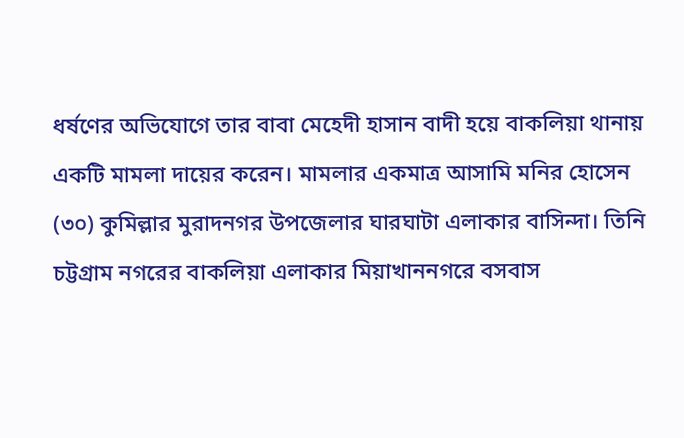ধর্ষণের অভিযোগে তার বাবা মেহেদী হাসান বাদী হয়ে বাকলিয়া থানায় একটি মামলা দায়ের করেন। মামলার একমাত্র আসামি মনির হোসেন (৩০) কুমিল্লার মুরাদনগর উপজেলার ঘারঘাটা এলাকার বাসিন্দা। তিনি চট্টগ্রাম নগরের বাকলিয়া এলাকার মিয়াখাননগরে বসবাস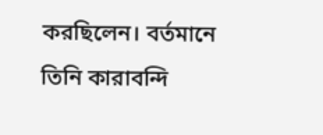করছিলেন। বর্তমানে তিনি কারাবন্দি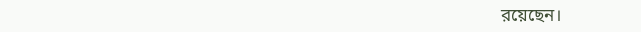রয়েছেন।